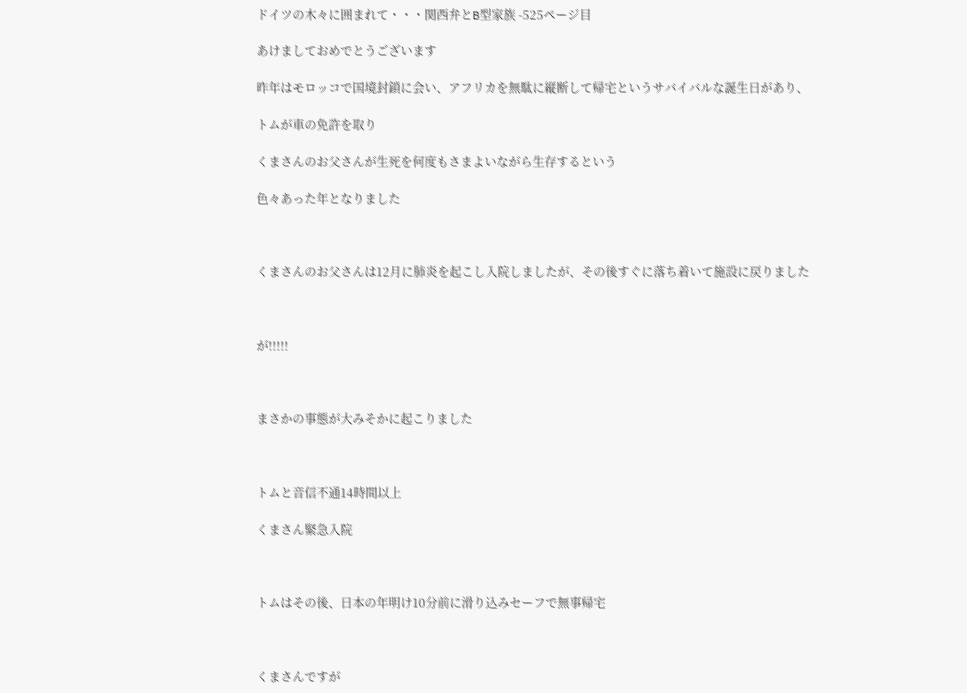ドイツの木々に囲まれて・・・関西弁とB型家族 -525ページ目

あけましておめでとうございます

昨年はモロッコで国境封鎖に会い、アフリカを無駄に縦断して帰宅というサバイバルな誕生日があり、

トムが車の免許を取り

くまさんのお父さんが生死を何度もさまよいながら生存するという

色々あった年となりました



くまさんのお父さんは12月に肺炎を起こし入院しましたが、その後すぐに落ち着いて施設に戻りました



が!!!!!



まさかの事態が大みそかに起こりました



トムと音信不通14時間以上

くまさん緊急入院



トムはその後、日本の年明け10分前に滑り込みセーフで無事帰宅



くまさんですが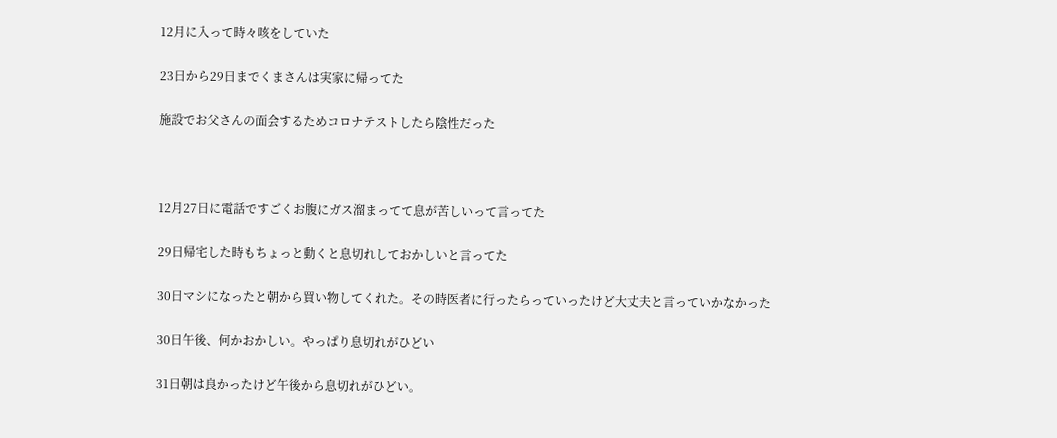12月に入って時々咳をしていた

23日から29日までくまさんは実家に帰ってた

施設でお父さんの面会するためコロナテストしたら陰性だった



12月27日に電話ですごくお腹にガス溜まってて息が苦しいって言ってた

29日帰宅した時もちょっと動くと息切れしておかしいと言ってた

30日マシになったと朝から買い物してくれた。その時医者に行ったらっていったけど大丈夫と言っていかなかった

30日午後、何かおかしい。やっぱり息切れがひどい

31日朝は良かったけど午後から息切れがひどい。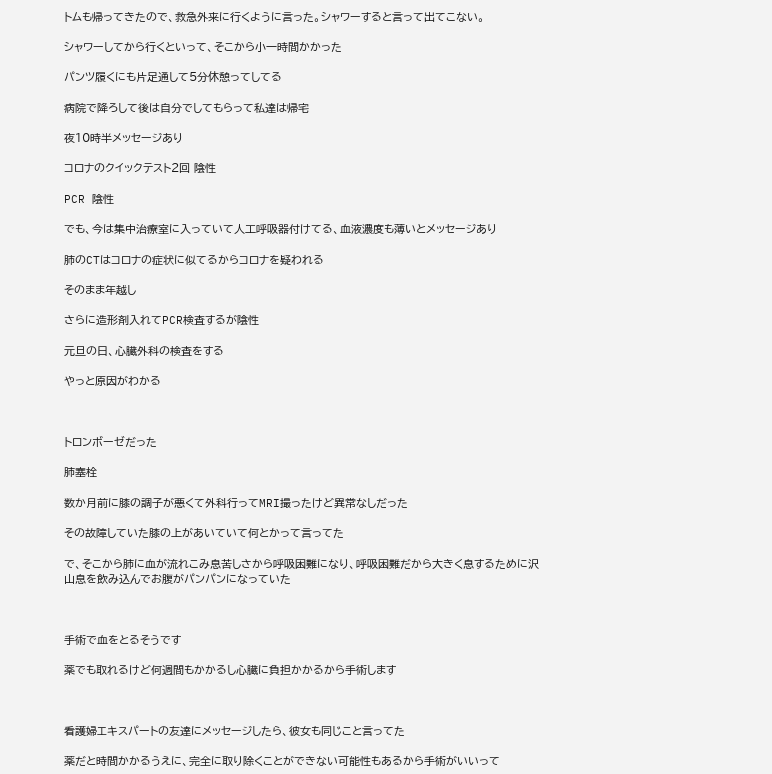トムも帰ってきたので、救急外来に行くように言った。シャワーすると言って出てこない。

シャワーしてから行くといって、そこから小一時間かかった

パンツ履くにも片足通して5分休憩ってしてる

病院で降ろして後は自分でしてもらって私達は帰宅

夜10時半メッセージあり

コロナのクイックテスト2回 陰性

PCR 陰性

でも、今は集中治療室に入っていて人工呼吸器付けてる、血液濃度も薄いとメッセージあり

肺のCTはコロナの症状に似てるからコロナを疑われる

そのまま年越し

さらに造形剤入れてPCR検査するが陰性

元旦の日、心臓外科の検査をする

やっと原因がわかる



トロンボーゼだった

肺塞栓

数か月前に膝の調子が悪くて外科行ってMRI撮ったけど異常なしだった

その故障していた膝の上があいていて何とかって言ってた

で、そこから肺に血が流れこみ息苦しさから呼吸困難になり、呼吸困難だから大きく息するために沢山息を飲み込んでお腹がパンパンになっていた



手術で血をとるそうです

薬でも取れるけど何週間もかかるし心臓に負担かかるから手術します



看護婦エキスパートの友達にメッセージしたら、彼女も同じこと言ってた

薬だと時間かかるうえに、完全に取り除くことができない可能性もあるから手術がいいって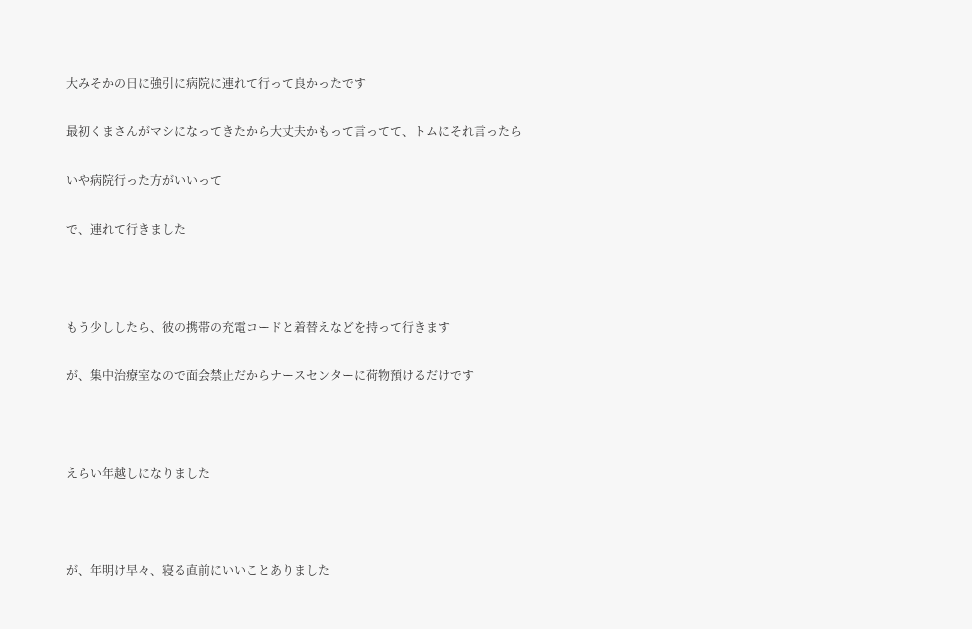大みそかの日に強引に病院に連れて行って良かったです

最初くまさんがマシになってきたから大丈夫かもって言ってて、トムにそれ言ったら

いや病院行った方がいいって

で、連れて行きました



もう少ししたら、彼の携帯の充電コードと着替えなどを持って行きます

が、集中治療室なので面会禁止だからナースセンターに荷物預けるだけです



えらい年越しになりました



が、年明け早々、寝る直前にいいことありました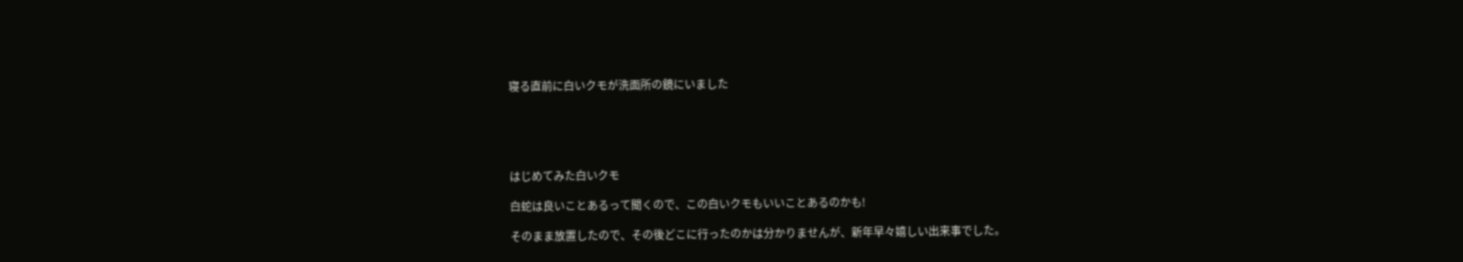寝る直前に白いクモが洗面所の鏡にいました





はじめてみた白いクモ

白蛇は良いことあるって聞くので、この白いクモもいいことあるのかも!

そのまま放置したので、その後どこに行ったのかは分かりませんが、新年早々嬉しい出来事でした。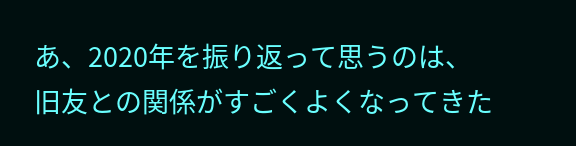あ、2020年を振り返って思うのは、旧友との関係がすごくよくなってきた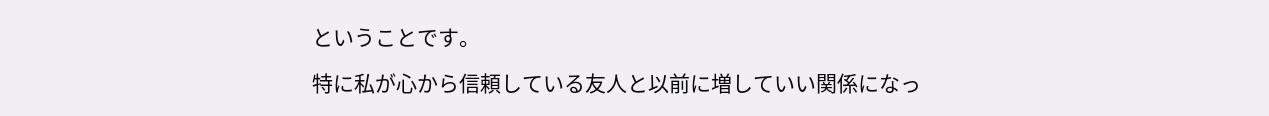ということです。

特に私が心から信頼している友人と以前に増していい関係になっ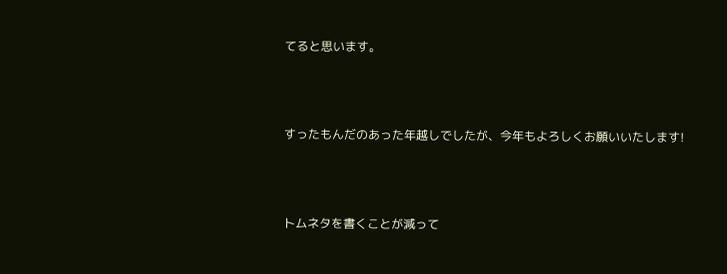てると思います。



すったもんだのあった年越しでしたが、今年もよろしくお願いいたします!



トムネタを書くことが減って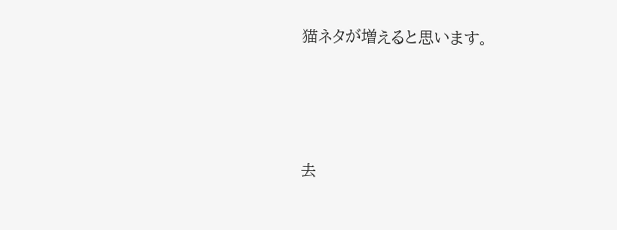猫ネタが増えると思います。





去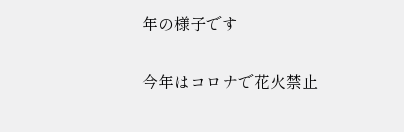年の様子です

今年はコロナで花火禁止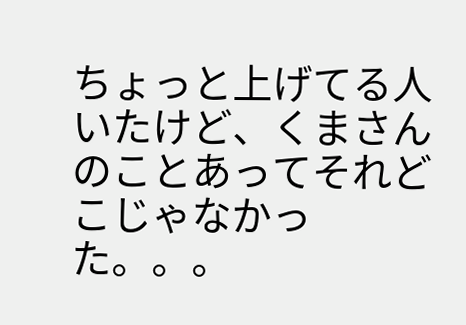ちょっと上げてる人いたけど、くまさんのことあってそれどこじゃなかった。。。